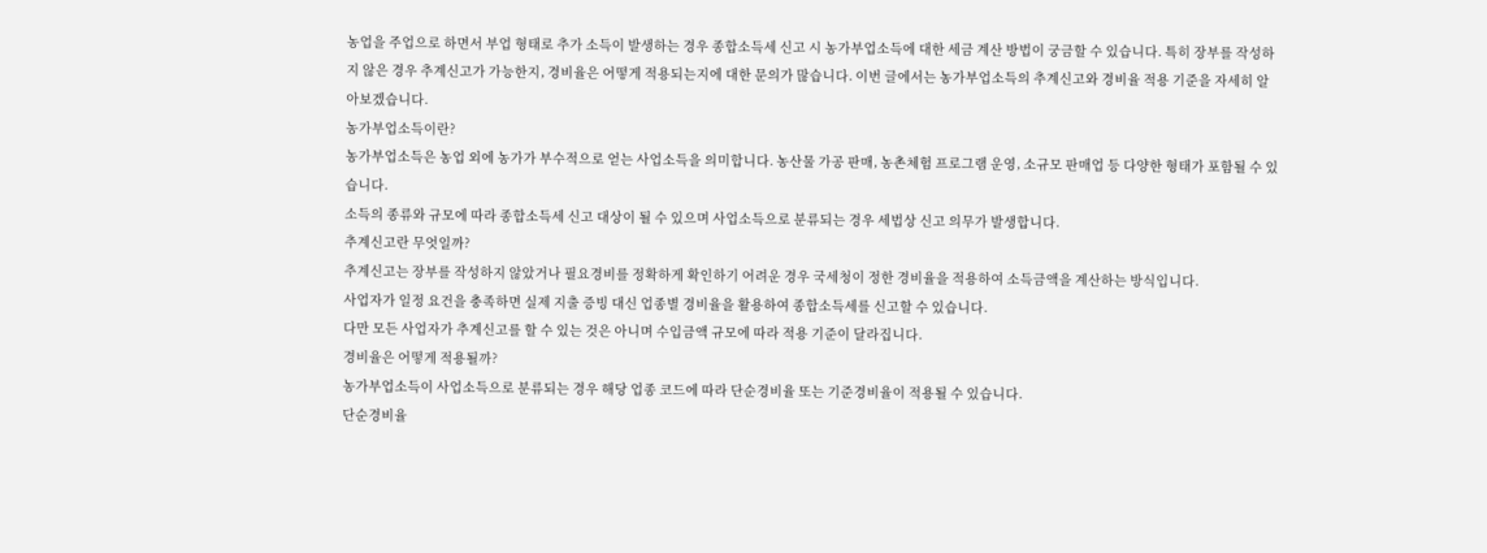농업을 주업으로 하면서 부업 형태로 추가 소득이 발생하는 경우 종합소득세 신고 시 농가부업소득에 대한 세금 계산 방법이 궁금할 수 있습니다. 특히 장부를 작성하지 않은 경우 추계신고가 가능한지, 경비율은 어떻게 적용되는지에 대한 문의가 많습니다. 이번 글에서는 농가부업소득의 추계신고와 경비율 적용 기준을 자세히 알아보겠습니다.
농가부업소득이란?
농가부업소득은 농업 외에 농가가 부수적으로 얻는 사업소득을 의미합니다. 농산물 가공 판매, 농촌체험 프로그램 운영, 소규모 판매업 등 다양한 형태가 포함될 수 있습니다.
소득의 종류와 규모에 따라 종합소득세 신고 대상이 될 수 있으며 사업소득으로 분류되는 경우 세법상 신고 의무가 발생합니다.
추계신고란 무엇일까?
추계신고는 장부를 작성하지 않았거나 필요경비를 정확하게 확인하기 어려운 경우 국세청이 정한 경비율을 적용하여 소득금액을 계산하는 방식입니다.
사업자가 일정 요건을 충족하면 실제 지출 증빙 대신 업종별 경비율을 활용하여 종합소득세를 신고할 수 있습니다.
다만 모든 사업자가 추계신고를 할 수 있는 것은 아니며 수입금액 규모에 따라 적용 기준이 달라집니다.
경비율은 어떻게 적용될까?
농가부업소득이 사업소득으로 분류되는 경우 해당 업종 코드에 따라 단순경비율 또는 기준경비율이 적용될 수 있습니다.
단순경비율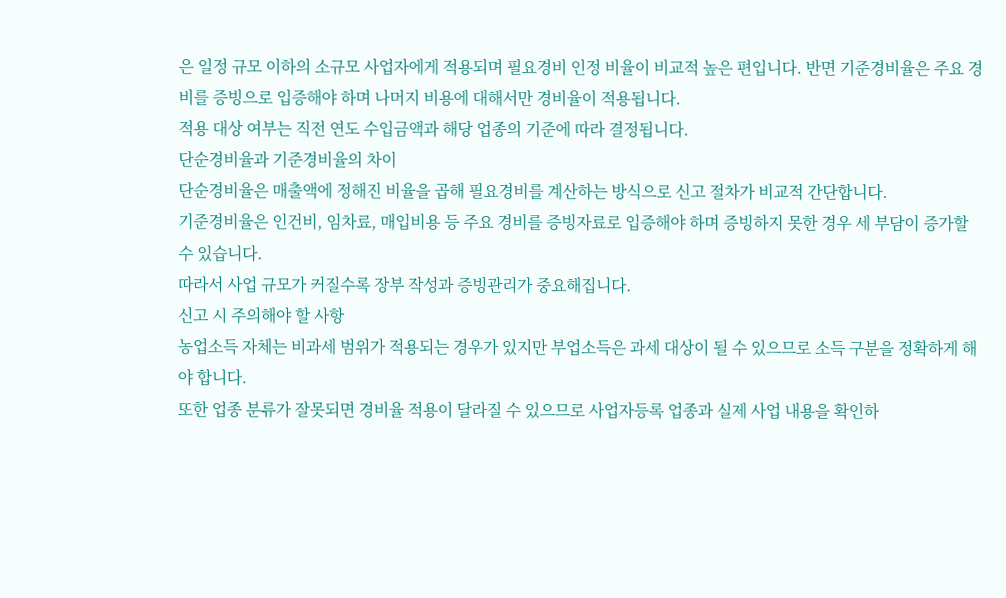은 일정 규모 이하의 소규모 사업자에게 적용되며 필요경비 인정 비율이 비교적 높은 편입니다. 반면 기준경비율은 주요 경비를 증빙으로 입증해야 하며 나머지 비용에 대해서만 경비율이 적용됩니다.
적용 대상 여부는 직전 연도 수입금액과 해당 업종의 기준에 따라 결정됩니다.
단순경비율과 기준경비율의 차이
단순경비율은 매출액에 정해진 비율을 곱해 필요경비를 계산하는 방식으로 신고 절차가 비교적 간단합니다.
기준경비율은 인건비, 임차료, 매입비용 등 주요 경비를 증빙자료로 입증해야 하며 증빙하지 못한 경우 세 부담이 증가할 수 있습니다.
따라서 사업 규모가 커질수록 장부 작성과 증빙관리가 중요해집니다.
신고 시 주의해야 할 사항
농업소득 자체는 비과세 범위가 적용되는 경우가 있지만 부업소득은 과세 대상이 될 수 있으므로 소득 구분을 정확하게 해야 합니다.
또한 업종 분류가 잘못되면 경비율 적용이 달라질 수 있으므로 사업자등록 업종과 실제 사업 내용을 확인하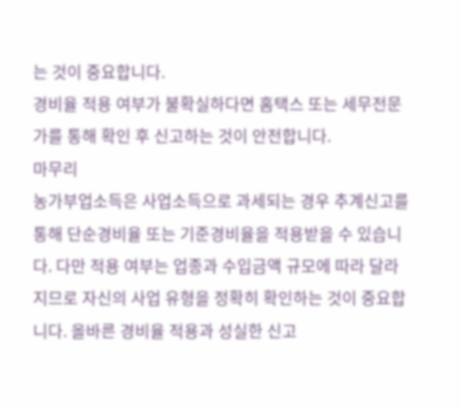는 것이 중요합니다.
경비율 적용 여부가 불확실하다면 홈택스 또는 세무전문가를 통해 확인 후 신고하는 것이 안전합니다.
마무리
농가부업소득은 사업소득으로 과세되는 경우 추계신고를 통해 단순경비율 또는 기준경비율을 적용받을 수 있습니다. 다만 적용 여부는 업종과 수입금액 규모에 따라 달라지므로 자신의 사업 유형을 정확히 확인하는 것이 중요합니다. 올바른 경비율 적용과 성실한 신고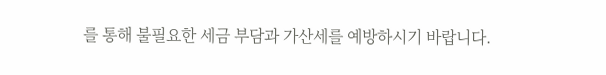를 통해 불필요한 세금 부담과 가산세를 예방하시기 바랍니다.